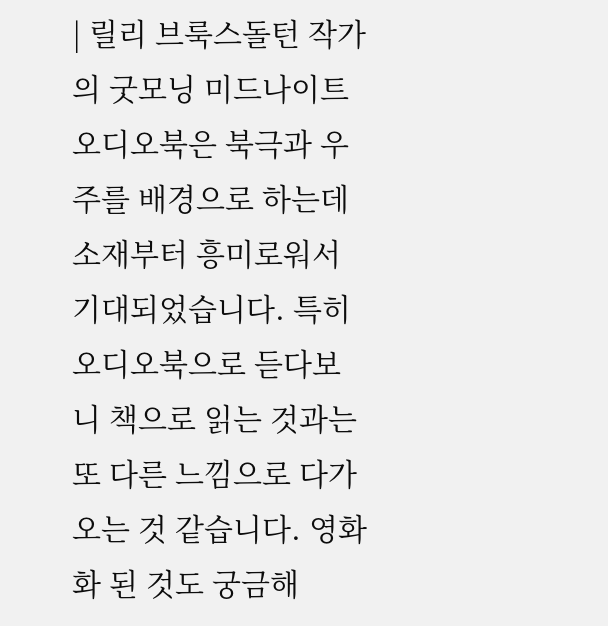| 릴리 브룩스돌턴 작가의 굿모닝 미드나이트 오디오북은 북극과 우주를 배경으로 하는데 소재부터 흥미로워서 기대되었습니다. 특히 오디오북으로 듣다보니 책으로 읽는 것과는 또 다른 느낌으로 다가오는 것 같습니다. 영화화 된 것도 궁금해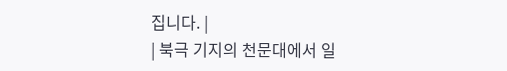집니다. |
| 북극 기지의 천문대에서 일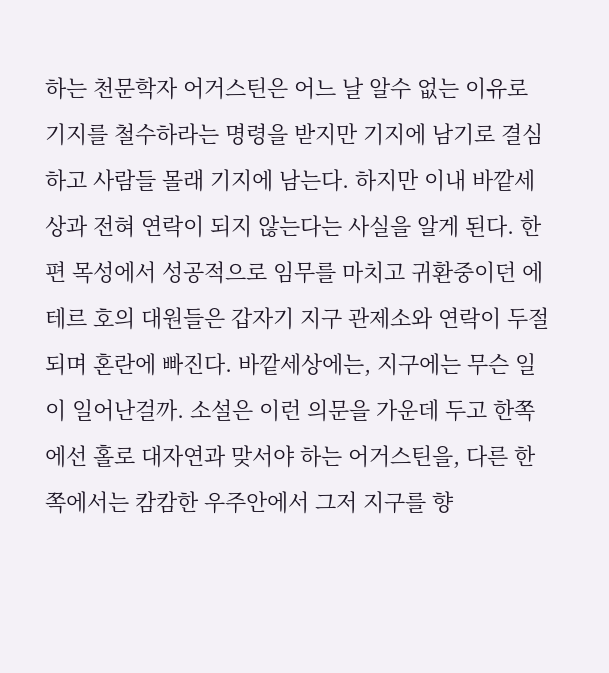하는 천문학자 어거스틴은 어느 날 알수 없는 이유로 기지를 철수하라는 명령을 받지만 기지에 남기로 결심하고 사람들 몰래 기지에 남는다. 하지만 이내 바깥세상과 전혀 연락이 되지 않는다는 사실을 알게 된다. 한편 목성에서 성공적으로 임무를 마치고 귀환중이던 에테르 호의 대원들은 갑자기 지구 관제소와 연락이 두절되며 혼란에 빠진다. 바깥세상에는, 지구에는 무슨 일이 일어난걸까. 소설은 이런 의문을 가운데 두고 한쪽에선 홀로 대자연과 맞서야 하는 어거스틴을, 다른 한쪽에서는 캄캄한 우주안에서 그저 지구를 향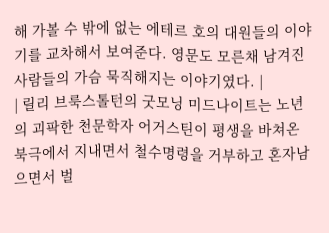해 가볼 수 밖에 없는 에테르 호의 대원들의 이야기를 교차해서 보여준다. 영문도 모른채 남겨진 사람들의 가슴 묵직해지는 이야기였다. |
| 릴리 브룩스톨턴의 굿모닝 미드나이트는 노년의 괴팍한 천문학자 어거스틴이 평생을 바쳐온 북극에서 지내면서 철수명령을 거부하고 혼자남으면서 벌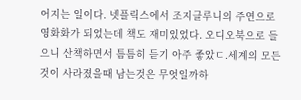어지는 일이다. 넷플릭스에서 조지클루니의 주연으로 영화화가 되었는데 책도 재미있었다. 오디오북으로 들으니 산책하면서 틈틈히 듣기 아주 좋았ㄷ.세계의 모든것이 사라졌을때 남는것은 무엇일까하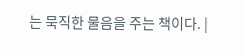는 묵직한 물음을 주는 책이다. |